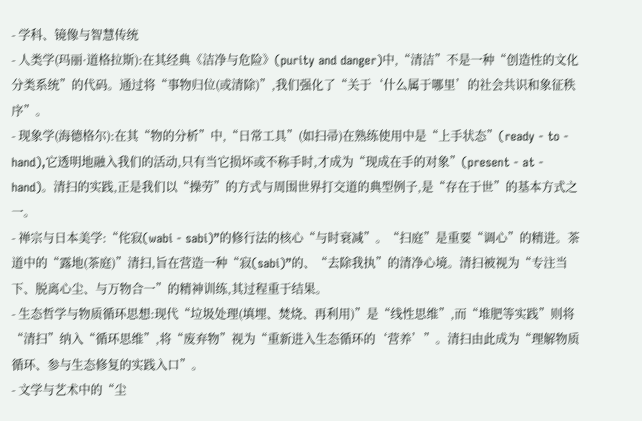- 学科、镜像与智慧传统
- 人类学(玛丽·道格拉斯):在其经典《洁净与危险》(purity and danger)中,“清洁”不是一种“创造性的文化分类系统”的代码。通过将“事物归位(或清除)”,我们强化了“关于‘什么属于哪里’的社会共识和象征秩序”。
- 现象学(海德格尔):在其“物的分析”中,“日常工具”(如扫帚)在熟练使用中是“上手状态”(ready - to - hand),它透明地融入我们的活动,只有当它损坏或不称手时,才成为“现成在手的对象”(present - at - hand)。清扫的实践,正是我们以“操劳”的方式与周围世界打交道的典型例子,是“存在于世”的基本方式之一。
- 禅宗与日本美学:“侘寂(wabi - sabi)”的修行法的核心“与时衰减”。“扫庭”是重要“调心”的精进。茶道中的“露地(茶庭)”清扫,旨在营造一种“寂(sabi)”的、“去除我执”的清净心境。清扫被视为“专注当下、脱离心尘、与万物合一”的精神训练,其过程重于结果。
- 生态哲学与物质循环思想:现代“垃圾处理(填埋、焚烧、再利用)”是“线性思维”,而“堆肥等实践”则将“清扫”纳入“循环思维”,将“废弃物”视为“重新进入生态循环的‘营养’”。清扫由此成为“理解物质循环、参与生态修复的实践入口”。
- 文学与艺术中的“尘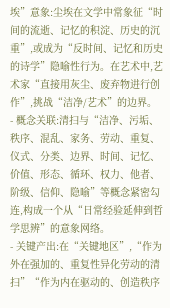埃”意象:尘埃在文学中常象征“时间的流逝、记忆的积淀、历史的沉重”,或成为“反时间、记忆和历史的诗学”隐喻性行为。在艺术中,艺术家“直接用灰尘、废弃物进行创作”,挑战“洁净/艺术”的边界。
- 概念关联:清扫与“洁净、污垢、秩序、混乱、家务、劳动、重复、仪式、分类、边界、时间、记忆、价值、形态、循环、权力、他者、阶级、信仰、隐喻”等概念紧密勾连,构成一个从“日常经验延伸到哲学思辨”的意象网络。
- 关键产出:在“关键地区”,“作为外在强加的、重复性异化劳动的清扫”“作为内在驱动的、创造秩序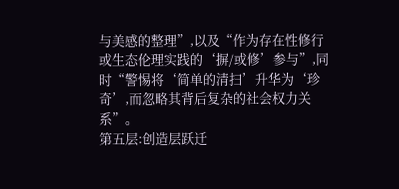与美感的整理”,以及“作为存在性修行或生态伦理实践的‘摒/或修’参与”,同时“警惕将‘简单的清扫’升华为‘珍奇’,而忽略其背后复杂的社会权力关系”。
第五层:创造层跃迁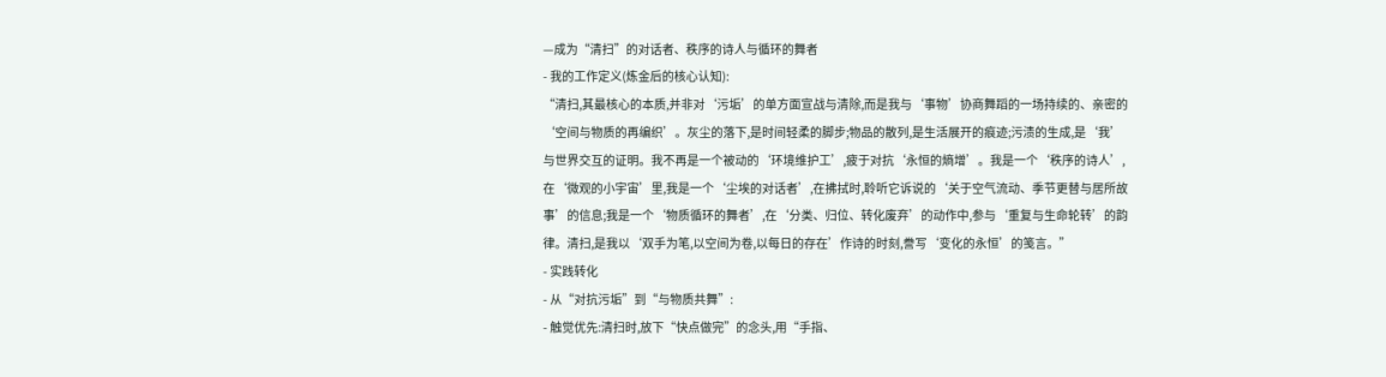—成为“清扫”的对话者、秩序的诗人与循环的舞者
- 我的工作定义(炼金后的核心认知):
“清扫,其最核心的本质,并非对‘污垢’的单方面宣战与清除,而是我与‘事物’协商舞蹈的一场持续的、亲密的‘空间与物质的再编织’。灰尘的落下,是时间轻柔的脚步;物品的散列,是生活展开的痕迹;污渍的生成,是‘我’与世界交互的证明。我不再是一个被动的‘环境维护工’,疲于对抗‘永恒的熵增’。我是一个‘秩序的诗人’,在‘微观的小宇宙’里,我是一个‘尘埃的对话者’,在拂拭时,聆听它诉说的‘关于空气流动、季节更替与居所故事’的信息;我是一个‘物质循环的舞者’,在‘分类、归位、转化废弃’的动作中,参与‘重复与生命轮转’的韵律。清扫,是我以‘双手为笔,以空间为卷,以每日的存在’作诗的时刻,誊写‘变化的永恒’的笺言。”
- 实践转化
- 从“对抗污垢”到“与物质共舞”:
- 触觉优先:清扫时,放下“快点做完”的念头,用“手指、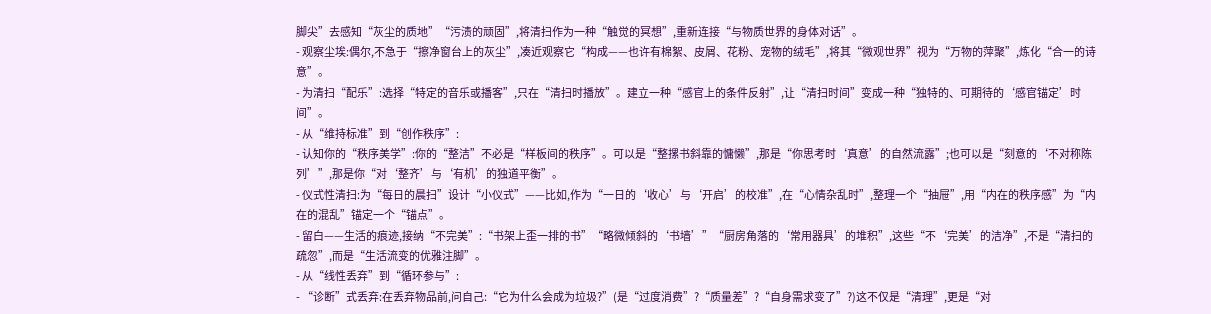脚尖”去感知“灰尘的质地”“污渍的顽固”,将清扫作为一种“触觉的冥想”,重新连接“与物质世界的身体对话”。
- 观察尘埃:偶尔,不急于“擦净窗台上的灰尘”,凑近观察它“构成——也许有棉絮、皮屑、花粉、宠物的绒毛”,将其“微观世界”视为“万物的萍聚”,炼化“合一的诗意”。
- 为清扫“配乐”:选择“特定的音乐或播客”,只在“清扫时播放”。建立一种“感官上的条件反射”,让“清扫时间”变成一种“独特的、可期待的‘感官锚定’时间”。
- 从“维持标准”到“创作秩序”:
- 认知你的“秩序美学”:你的“整洁”不必是“样板间的秩序”。可以是“整摞书斜靠的慵懒”,那是“你思考时‘真意’的自然流露”;也可以是“刻意的‘不对称陈列’”,那是你“对‘整齐’与‘有机’的独道平衡”。
- 仪式性清扫:为“每日的晨扫”设计“小仪式”——比如,作为“一日的‘收心’与‘开启’的校准”,在“心情杂乱时”,整理一个“抽屉”,用“内在的秩序感”为“内在的混乱”锚定一个“锚点”。
- 留白——生活的痕迹,接纳“不完美”:“书架上歪一排的书”“略微倾斜的‘书墙’”“厨房角落的‘常用器具’的堆积”,这些“不‘完美’的洁净”,不是“清扫的疏忽”,而是“生活流变的优雅注脚”。
- 从“线性丢弃”到“循环参与”:
- “诊断”式丢弃:在丢弃物品前,问自己:“它为什么会成为垃圾?”(是“过度消费”?“质量差”?“自身需求变了”?)这不仅是“清理”,更是“对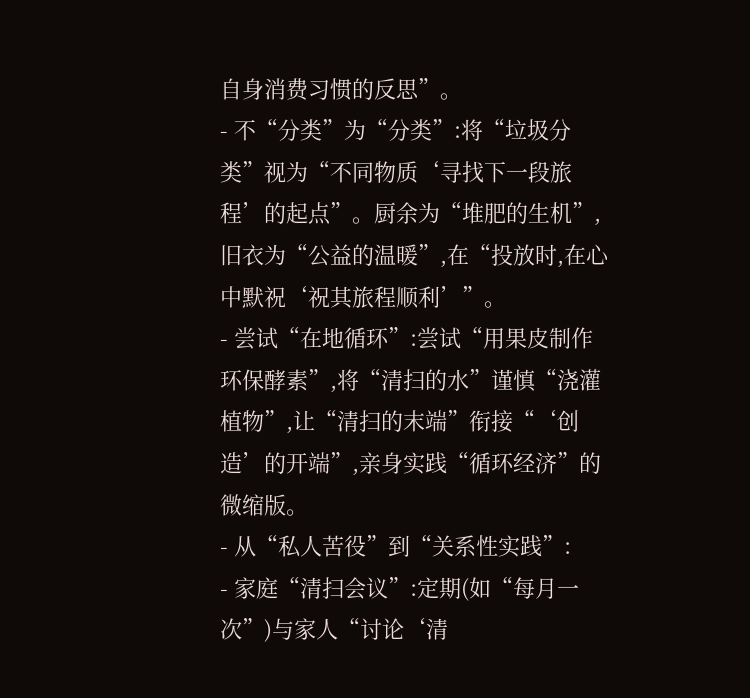自身消费习惯的反思”。
- 不“分类”为“分类”:将“垃圾分类”视为“不同物质‘寻找下一段旅程’的起点”。厨余为“堆肥的生机”,旧衣为“公益的温暖”,在“投放时,在心中默祝‘祝其旅程顺利’”。
- 尝试“在地循环”:尝试“用果皮制作环保酵素”,将“清扫的水”谨慎“浇灌植物”,让“清扫的末端”衔接“‘创造’的开端”,亲身实践“循环经济”的微缩版。
- 从“私人苦役”到“关系性实践”:
- 家庭“清扫会议”:定期(如“每月一次”)与家人“讨论‘清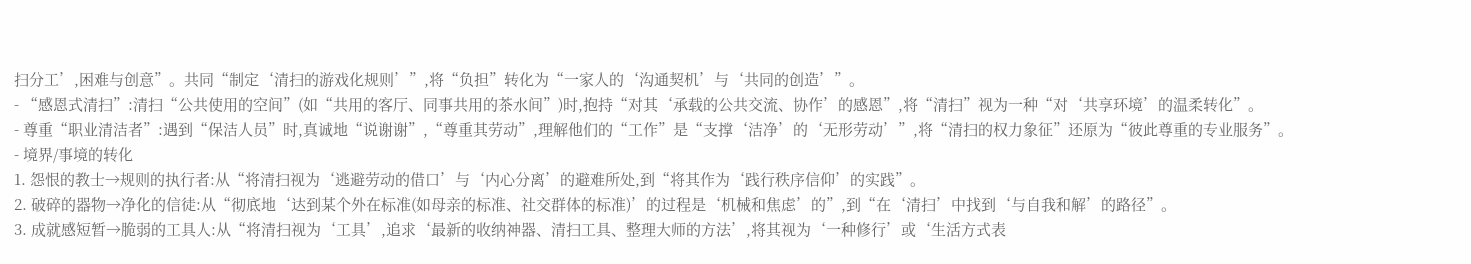扫分工’,困难与创意”。共同“制定‘清扫的游戏化规则’”,将“负担”转化为“一家人的‘沟通契机’与‘共同的创造’”。
- “感恩式清扫”:清扫“公共使用的空间”(如“共用的客厅、同事共用的茶水间”)时,抱持“对其‘承载的公共交流、协作’的感恩”,将“清扫”视为一种“对‘共享环境’的温柔转化”。
- 尊重“职业清洁者”:遇到“保洁人员”时,真诚地“说谢谢”,“尊重其劳动”,理解他们的“工作”是“支撑‘洁净’的‘无形劳动’”,将“清扫的权力象征”还原为“彼此尊重的专业服务”。
- 境界/事境的转化
1. 怨恨的教士→规则的执行者:从“将清扫视为‘逃避劳动的借口’与‘内心分离’的避难所处,到“将其作为‘践行秩序信仰’的实践”。
2. 破碎的器物→净化的信徒:从“彻底地‘达到某个外在标准(如母亲的标准、社交群体的标准)’的过程是‘机械和焦虑’的”,到“在‘清扫’中找到‘与自我和解’的路径”。
3. 成就感短暂→脆弱的工具人:从“将清扫视为‘工具’,追求‘最新的收纳神器、清扫工具、整理大师的方法’,将其视为‘一种修行’或‘生活方式表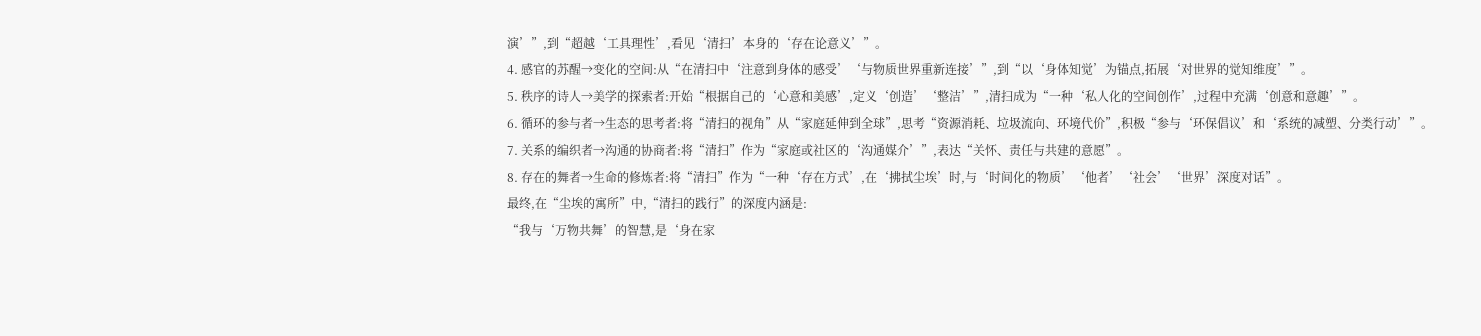演’”,到“超越‘工具理性’,看见‘清扫’本身的‘存在论意义’”。
4. 感官的苏醒→变化的空间:从“在清扫中‘注意到身体的感受’‘与物质世界重新连接’”,到“以‘身体知觉’为锚点,拓展‘对世界的觉知维度’”。
5. 秩序的诗人→美学的探索者:开始“根据自己的‘心意和美感’,定义‘创造’‘整洁’”,清扫成为“一种‘私人化的空间创作’,过程中充满‘创意和意趣’”。
6. 循环的参与者→生态的思考者:将“清扫的视角”从“家庭延伸到全球”,思考“资源消耗、垃圾流向、环境代价”,积极“参与‘环保倡议’和‘系统的减塑、分类行动’”。
7. 关系的编织者→沟通的协商者:将“清扫”作为“家庭或社区的‘沟通媒介’”,表达“关怀、责任与共建的意愿”。
8. 存在的舞者→生命的修炼者:将“清扫”作为“一种‘存在方式’,在‘拂拭尘埃’时,与‘时间化的物质’‘他者’‘社会’‘世界’深度对话”。
最终,在“尘埃的寓所”中,“清扫的践行”的深度内涵是:
“我与‘万物共舞’的智慧,是‘身在家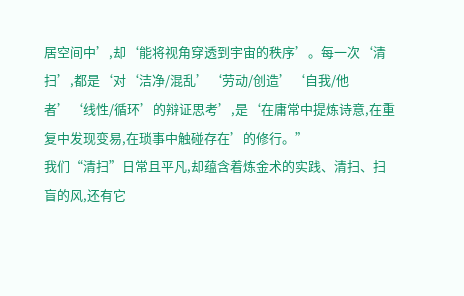居空间中’,却‘能将视角穿透到宇宙的秩序’。每一次‘清扫’,都是‘对‘洁净/混乱’‘劳动/创造’‘自我/他者’‘线性/循环’的辩证思考’,是‘在庸常中提炼诗意,在重复中发现变易,在琐事中触碰存在’的修行。”
我们“清扫”日常且平凡,却蕴含着炼金术的实践、清扫、扫盲的风,还有它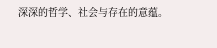深深的哲学、社会与存在的意蕴。